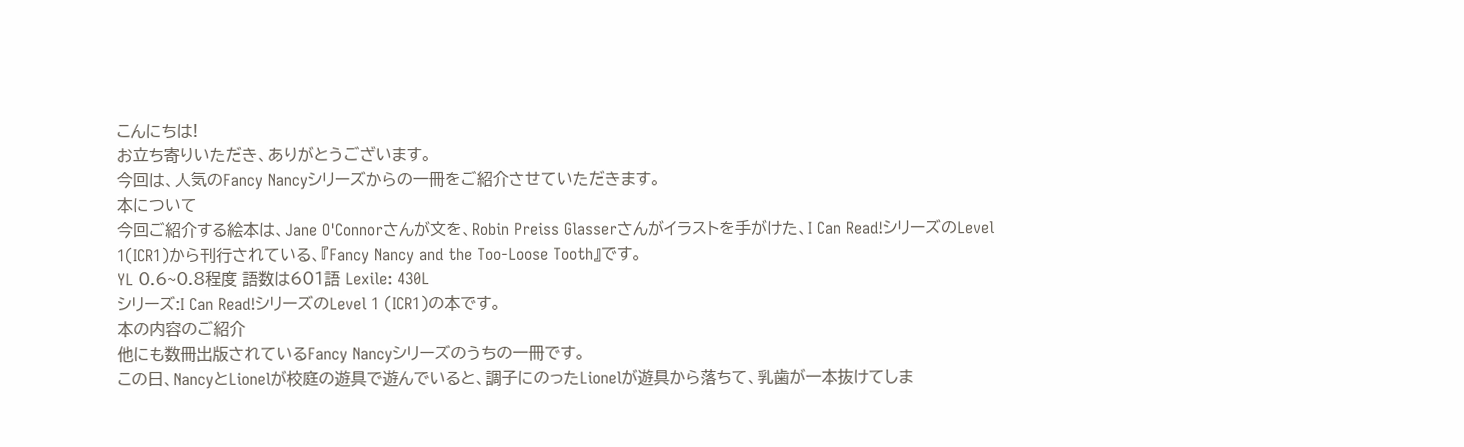こんにちは!
お立ち寄りいただき、ありがとうございます。
今回は、人気のFancy Nancyシリーズからの一冊をご紹介させていただきます。
本について
今回ご紹介する絵本は、Jane O'Connorさんが文を、Robin Preiss Glasserさんがイラストを手がけた、I Can Read!シリーズのLevel 1(ICR1)から刊行されている、『Fancy Nancy and the Too-Loose Tooth』です。
YL 0.6~0.8程度 語数は601語 Lexile: 430L
シリーズ:I Can Read!シリーズのLevel 1 (ICR1)の本です。
本の内容のご紹介
他にも数冊出版されているFancy Nancyシリーズのうちの一冊です。
この日、NancyとLionelが校庭の遊具で遊んでいると、調子にのったLionelが遊具から落ちて、乳歯が一本抜けてしま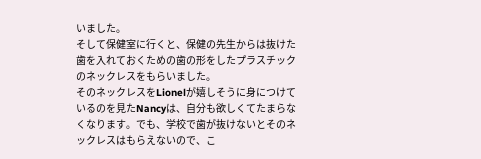いました。
そして保健室に行くと、保健の先生からは抜けた歯を入れておくための歯の形をしたプラスチックのネックレスをもらいました。
そのネックレスをLionelが嬉しそうに身につけているのを見たNancyは、自分も欲しくてたまらなくなります。でも、学校で歯が抜けないとそのネックレスはもらえないので、こ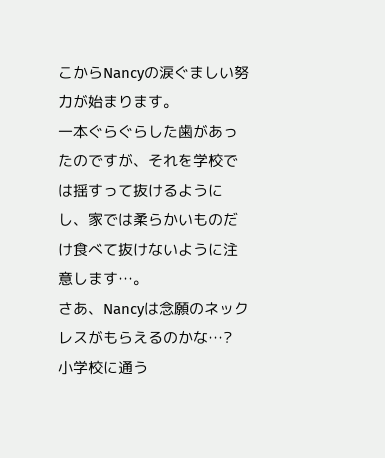こからNancyの涙ぐましい努力が始まります。
一本ぐらぐらした歯があったのですが、それを学校では揺すって抜けるようにし、家では柔らかいものだけ食べて抜けないように注意します…。
さあ、Nancyは念願のネックレスがもらえるのかな…?
小学校に通う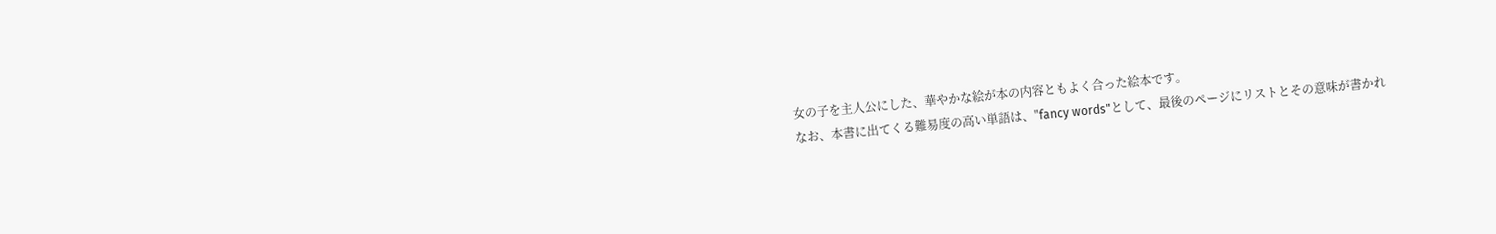女の子を主人公にした、華やかな絵が本の内容ともよく合った絵本です。
なお、本書に出てくる難易度の高い単語は、"fancy words"として、最後のページにリストとその意味が書かれ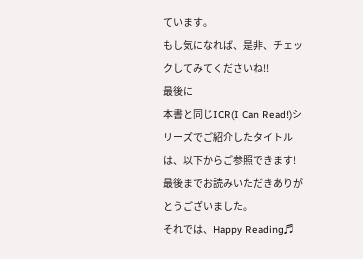ています。
もし気になれば、是非、チェックしてみてくださいね!!
最後に
本書と同じICR(I Can Read!)シリーズでご紹介したタイトルは、以下からご参照できます!
最後までお読みいただきありがとうございました。
それでは、Happy Reading♬